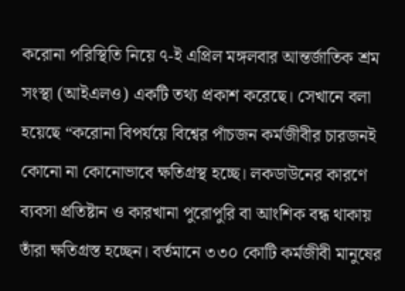করোনা পরিস্থিতি নিয়ে ৭-ই এপ্রিল মঙ্গলবার আন্তর্জাতিক শ্রম সংস্থা (আইএলও) একটি তথ্য প্রকাশ করেছে। সেখানে বলা হয়েছে “করোনা বিপর্যয়ে বিশ্বের পাঁচজন কর্মজীবীর চারজনই কোনো না কোনোভাবে ক্ষতিগ্রস্থ হচ্ছে। লকডাউনের কারণে ব্যবসা প্রতিষ্টান ও কারখানা পুরোপুরি বা আংশিক বন্ধ থাকায় তাঁরা ক্ষতিগ্রস্ত হচ্ছেন। বর্তমানে ৩৩০ কোটি কর্মজীবী মানুষের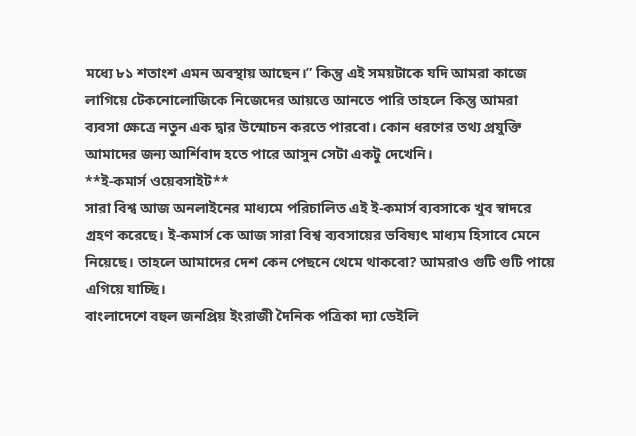মধ্যে ৮১ শতাংশ এমন অবস্থায় আছেন।” কিন্তু এই সময়টাকে যদি আমরা কাজে লাগিয়ে টেকনোলোজিকে নিজেদের আয়ত্তে আনতে পারি তাহলে কিন্তু আমরা ব্যবসা ক্ষেত্রে নতুন এক দ্বার উন্মোচন করতে পারবো। কোন ধরণের তথ্য প্রযুক্তি আমাদের জন্য আর্শিবাদ হতে পারে আসুন সেটা একটু দেখেনি।
**ই-কমার্স ওয়েবসাইট**
সারা বিশ্ব আজ অনলাইনের মাধ্যমে পরিচালিত এই ই-কমার্স ব্যবসাকে খুব স্বাদরে গ্রহণ করেছে। ই-কমার্স কে আজ সারা বিশ্ব ব্যবসায়ের ভবিষ্যৎ মাধ্যম হিসাবে মেনে নিয়েছে। তাহলে আমাদের দেশ কেন পেছনে থেমে থাকবো? আমরাও গুটি গুটি পায়ে এগিয়ে যাচ্ছি।
বাংলাদেশে বহুল জনপ্রিয় ইংরাজী দৈনিক পত্রিকা দ্যা ডেইলি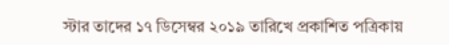স্টার তাদের ১৭ ডিসেম্বর ২০১৯ তারিখে প্রকাশিত পত্রিকায়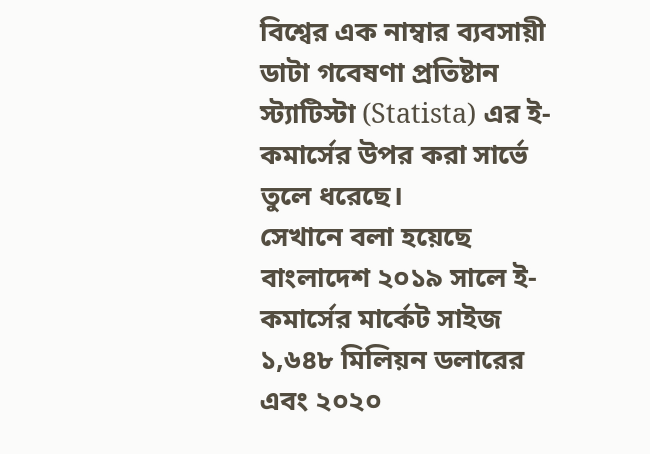বিশ্বের এক নাম্বার ব্যবসায়ী ডাটা গবেষণা প্রতিষ্টান স্ট্যাটিস্টা (Statista) এর ই-কমার্সের উপর করা সার্ভে তুলে ধরেছে।
সেখানে বলা হয়েছে বাংলাদেশ ২০১৯ সালে ই-কমার্সের মার্কেট সাইজ ১,৬৪৮ মিলিয়ন ডলারের এবং ২০২০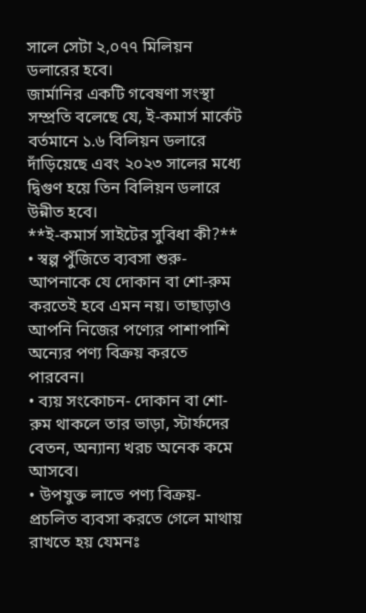সালে সেটা ২,০৭৭ মিলিয়ন ডলারের হবে।
জার্মানির একটি গবেষণা সংস্থা সম্প্রতি বলেছে যে, ই-কমার্স মার্কেট বর্তমানে ১.৬ বিলিয়ন ডলারে দাঁড়িয়েছে এবং ২০২৩ সালের মধ্যে দ্বিগুণ হয়ে তিন বিলিয়ন ডলারে উন্নীত হবে।
**ই-কমার্স সাইটের সুবিধা কী?**
• স্বল্প পুঁজিতে ব্যবসা শুরু- আপনাকে যে দোকান বা শো-রুম করতেই হবে এমন নয়। তাছাড়াও আপনি নিজের পণ্যের পাশাপাশি অন্যের পণ্য বিক্রয় করতে পারবেন।
• ব্যয় সংকোচন- দোকান বা শো-রুম থাকলে তার ভাড়া, স্টার্ফদের বেতন, অন্যান্য খরচ অনেক কমে আসবে।
• উপযুক্ত লাভে পণ্য বিক্রয়- প্রচলিত ব্যবসা করতে গেলে মাথায় রাখতে হয় যেমনঃ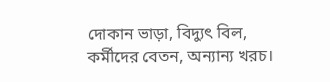দোকান ভাড়া, বিদ্যুৎ বিল, কর্মীদের বেতন, অন্যান্য খরচ।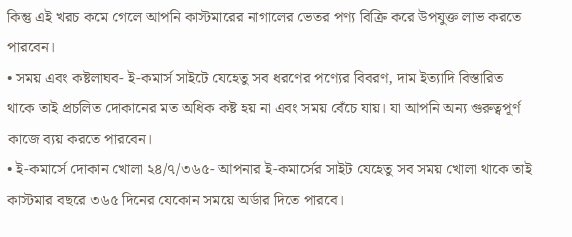কিন্তু এই খরচ কমে গেলে আপনি কাস্টমারের নাগালের ভেতর পণ্য বিক্রি করে উপযুক্ত লাভ করতে পারবেন।
• সময় এবং কষ্টলাঘব- ই-কমার্স সাইটে যেহেতু সব ধরণের পণ্যের বিবরণ, দাম ইত্যাদি বিস্তারিত থাকে তাই প্রচলিত দোকানের মত অধিক কষ্ট হয় না এবং সময় বেঁচে যায়। যা আপনি অন্য গুরুত্বপূর্ণ কাজে ব্যয় করতে পারবেন।
• ই-কমার্সে দোকান খোলা ২৪/৭/৩৬৫- আপনার ই-কমার্সের সাইট যেহেতু সব সময় খোলা থাকে তাই কাস্টমার বছরে ৩৬৫ দিনের যেকোন সময়ে অর্ডার দিতে পারবে।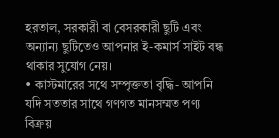হরতাল, সরকারী বা বেসরকারী ছুটি এবং অন্যান্য ছুটিতেও আপনার ই-কমার্স সাইট বন্ধ থাকার সুযোগ নেয়।
• কাস্টমারের সথে সম্পৃক্ততা বৃদ্ধি- আপনি যদি সততার সাথে গণগত মানসম্মত পণ্য বিক্রয়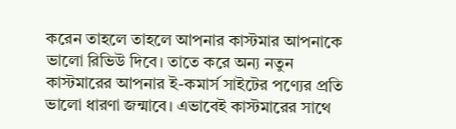করেন তাহলে তাহলে আপনার কাস্টমার আপনাকে ভালো রিভিউ দিবে। তাতে করে অন্য নতুন কাস্টমারের আপনার ই-কমার্স সাইটের পণ্যের প্রতি ভালো ধারণা জন্মাবে। এভাবেই কাস্টমারের সাথে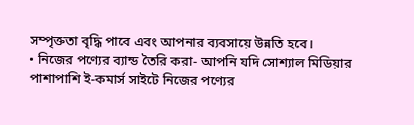সম্পৃক্ততা বৃদ্ধি পাবে এবং আপনার ব্যবসায়ে উন্নতি হবে।
• নিজের পণ্যের ব্যান্ড তৈরি করা- আপনি যদি সোশ্যাল মিডিয়ার পাশাপাশি ই-কমার্স সাইটে নিজের পণ্যের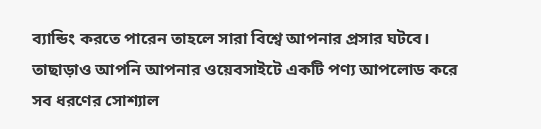ব্যান্ডিং করতে পারেন তাহলে সারা বিশ্বে আপনার প্রসার ঘটবে। তাছাড়াও আপনি আপনার ওয়েবসাইটে একটি পণ্য আপলোড করে সব ধরণের সোশ্যাল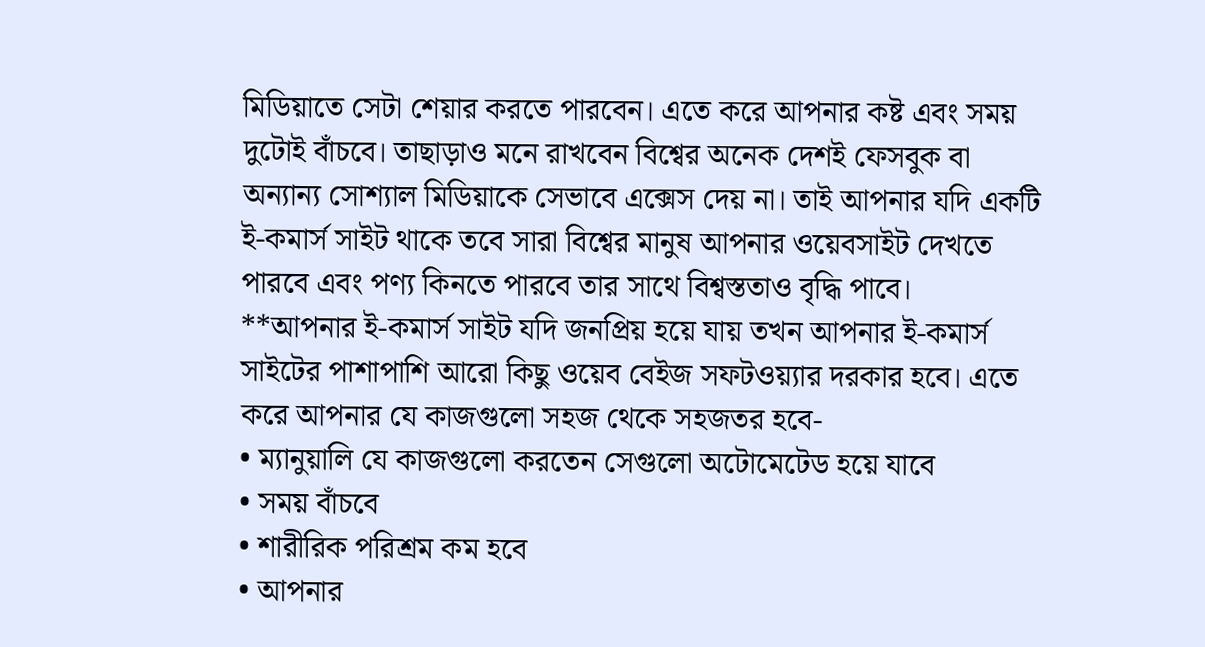মিডিয়াতে সেটা শেয়ার করতে পারবেন। এতে করে আপনার কষ্ট এবং সময় দুটোই বাঁচবে। তাছাড়াও মনে রাখবেন বিশ্বের অনেক দেশই ফেসবুক বা অন্যান্য সোশ্যাল মিডিয়াকে সেভাবে এক্সেস দেয় না। তাই আপনার যদি একটি ই-কমার্স সাইট থাকে তবে সারা বিশ্বের মানুষ আপনার ওয়েবসাইট দেখতে পারবে এবং পণ্য কিনতে পারবে তার সাথে বিশ্বস্ততাও বৃদ্ধি পাবে।
**আপনার ই-কমার্স সাইট যদি জনপ্রিয় হয়ে যায় তখন আপনার ই-কমার্স সাইটের পাশাপাশি আরো কিছু ওয়েব বেইজ সফটওয়্যার দরকার হবে। এতে করে আপনার যে কাজগুলো সহজ থেকে সহজতর হবে-
• ম্যানুয়ালি যে কাজগুলো করতেন সেগুলো অটোমেটেড হয়ে যাবে
• সময় বাঁচবে
• শারীরিক পরিশ্রম কম হবে
• আপনার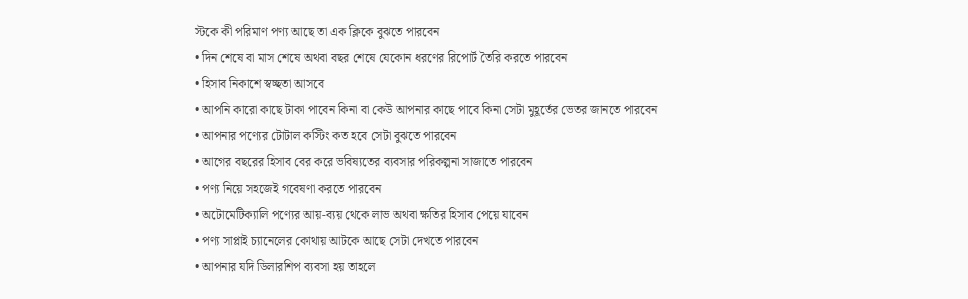স্টকে কী পরিমাণ পণ্য আছে তা এক ক্লিকে বুঝতে পারবেন
• দিন শেষে বা মাস শেষে অথবা বছর শেষে যেকোন ধরণের রিপোর্ট তৈরি করতে পারবেন
• হিসাব নিকাশে স্বচ্ছতা আসবে
• আপনি কারো কাছে টাকা পাবেন কিনা বা কেউ আপনার কাছে পাবে কিনা সেটা মুহূর্তের ভেতর জানতে পারবেন
• আপনার পণ্যের টোটাল কস্টিং কত হবে সেটা বুঝতে পারবেন
• আগের বছরের হিসাব বের করে ভবিষ্যতের ব্যবসার পরিকল্পনা সাজাতে পারবেন
• পণ্য নিয়ে সহজেই গবেষণা করতে পারবেন
• অটোমেটিক্যালি পণ্যের আয়-ব্যয় থেকে লাভ অথবা ক্ষতির হিসাব পেয়ে যাবেন
• পণ্য সাপ্লাই চ্যানেলের কোথায় আটকে আছে সেটা দেখতে পারবেন
• আপনার যদি ডিলারশিপ ব্যবসা হয় তাহলে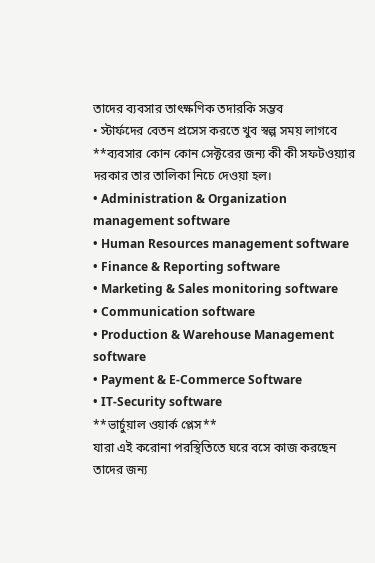তাদের ব্যবসার তাৎক্ষণিক তদারকি সম্ভব
• স্টার্ফদের বেতন প্রসেস করতে খুব স্বল্প সময় লাগবে
**ব্যবসার কোন কোন সেক্টরের জন্য কী কী সফটওয়্যার দরকার তার তালিকা নিচে দেওয়া হল।
• Administration & Organization management software
• Human Resources management software
• Finance & Reporting software
• Marketing & Sales monitoring software
• Communication software
• Production & Warehouse Management software
• Payment & E-Commerce Software
• IT-Security software
**ভার্চুয়াল ওয়ার্ক প্লেস**
যারা এই করোনা পরস্থিতিতে ঘরে বসে কাজ করছেন তাদের জন্য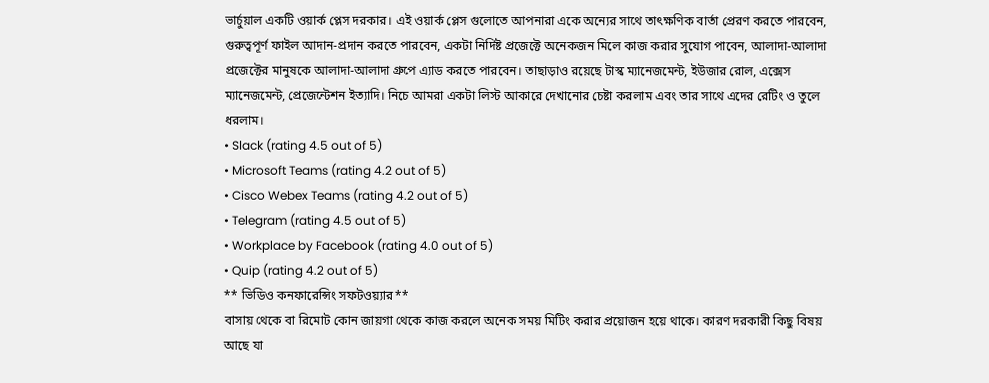ভার্চুয়াল একটি ওয়ার্ক প্লেস দরকার। এই ওয়ার্ক প্লেস গুলোতে আপনারা একে অন্যের সাথে তাৎক্ষণিক বার্তা প্রেরণ করতে পারবেন, গুরুত্বপূর্ণ ফাইল আদান-প্রদান করতে পারবেন, একটা নির্দিষ্ট প্রজেক্টে অনেকজন মিলে কাজ করার সুযোগ পাবেন, আলাদা-আলাদা প্রজেক্টের মানুষকে আলাদা-আলাদা গ্রুপে এ্যাড করতে পারবেন। তাছাড়াও রয়েছে টাস্ক ম্যানেজমেন্ট, ইউজার রোল, এক্সেস ম্যানেজমেন্ট, প্রেজেন্টেশন ইত্যাদি। নিচে আমরা একটা লিস্ট আকারে দেখানোর চেষ্টা করলাম এবং তার সাথে এদের রেটিং ও তুলে ধরলাম।
• Slack (rating 4.5 out of 5)
• Microsoft Teams (rating 4.2 out of 5)
• Cisco Webex Teams (rating 4.2 out of 5)
• Telegram (rating 4.5 out of 5)
• Workplace by Facebook (rating 4.0 out of 5)
• Quip (rating 4.2 out of 5)
** ভিডিও কনফারেন্সিং সফটওয়্যার**
বাসায় থেকে বা রিমোট কোন জায়গা থেকে কাজ করলে অনেক সময় মিটিং করার প্রয়োজন হয়ে থাকে। কারণ দরকারী কিছু বিষয় আছে যা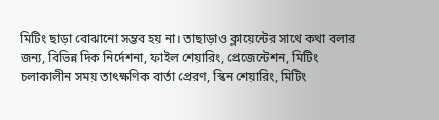মিটিং ছাড়া বোঝানো সম্ভব হয় না। তাছাড়াও ক্লায়েন্টের সাথে কথা বলার জন্য, বিভিন্ন দিক নির্দেশনা, ফাইল শেয়ারিং, প্রেজেন্টেশন, মিটিং চলাকালীন সময় তাৎক্ষণিক বার্তা প্রেরণ, স্কিন শেয়ারিং, মিটিং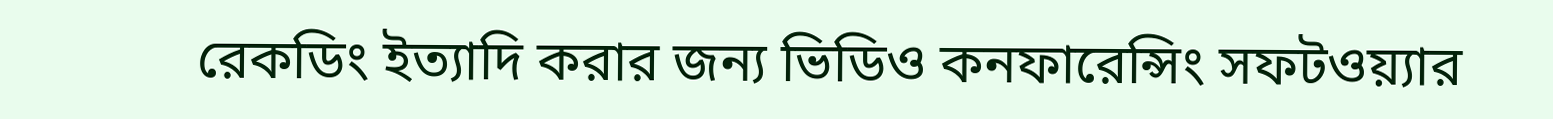রেকডিং ইত্যাদি করার জন্য ভিডিও কনফারেন্সিং সফটওয়্যার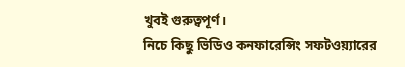খুবই গুরুত্বপূর্ণ।
নিচে কিছু ভিডিও কনফারেন্সিং সফটওয়্যারের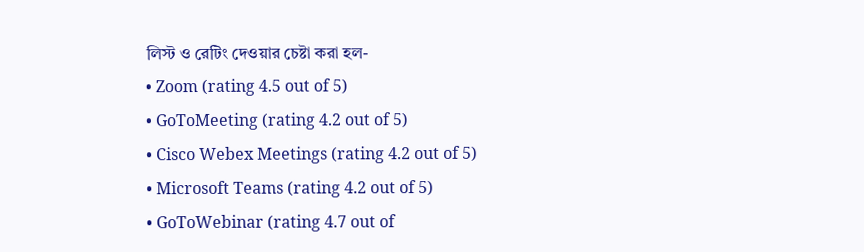লিস্ট ও রেটিং দেওয়ার চেষ্টা করা হল-
• Zoom (rating 4.5 out of 5)
• GoToMeeting (rating 4.2 out of 5)
• Cisco Webex Meetings (rating 4.2 out of 5)
• Microsoft Teams (rating 4.2 out of 5)
• GoToWebinar (rating 4.7 out of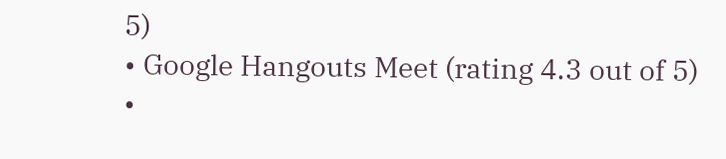5)
• Google Hangouts Meet (rating 4.3 out of 5)
•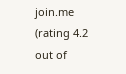join.me (rating 4.2 out of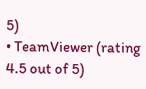5)
• TeamViewer (rating 4.5 out of 5)